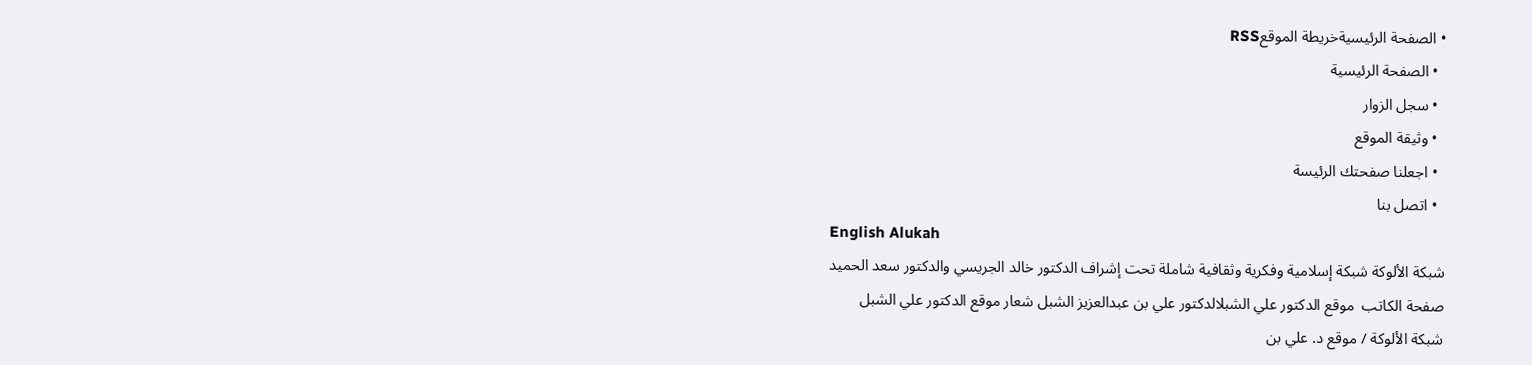• الصفحة الرئيسيةخريطة الموقعRSS
  • الصفحة الرئيسية
  • سجل الزوار
  • وثيقة الموقع
  • اجعلنا صفحتك الرئيسة
  • اتصل بنا
English Alukah
شبكة الألوكة شبكة إسلامية وفكرية وثقافية شاملة تحت إشراف الدكتور خالد الجريسي والدكتور سعد الحميد
صفحة الكاتب  موقع الدكتور علي الشبلالدكتور علي بن عبدالعزيز الشبل شعار موقع الدكتور علي الشبل
شبكة الألوكة / موقع د. علي بن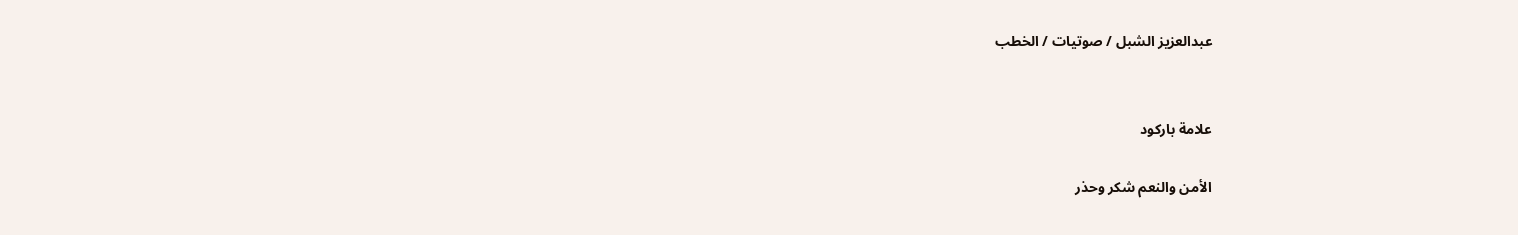عبدالعزيز الشبل / صوتيات / الخطب


علامة باركود

الأمن والنعم شكر وحذر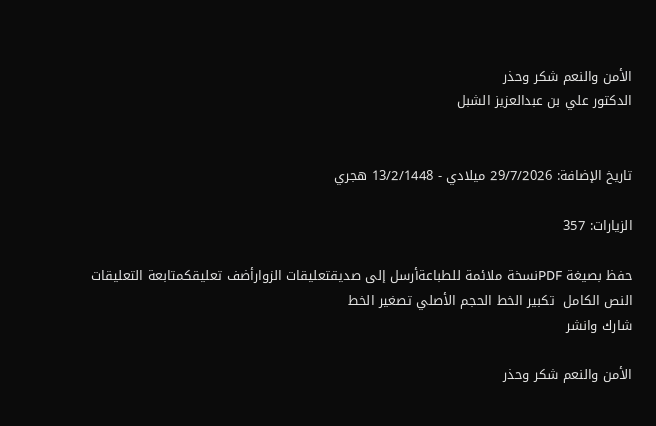الأمن والنعم شكر وحذر
الدكتور علي بن عبدالعزيز الشبل


تاريخ الإضافة: 29/7/2026 ميلادي - 13/2/1448 هجري

الزيارات: 357

حفظ بصيغة PDFنسخة ملائمة للطباعةأرسل إلى صديقتعليقات الزوارأضف تعليقكمتابعة التعليقات
النص الكامل  تكبير الخط الحجم الأصلي تصغير الخط
شارك وانشر

الأمن والنعم شكر وحذر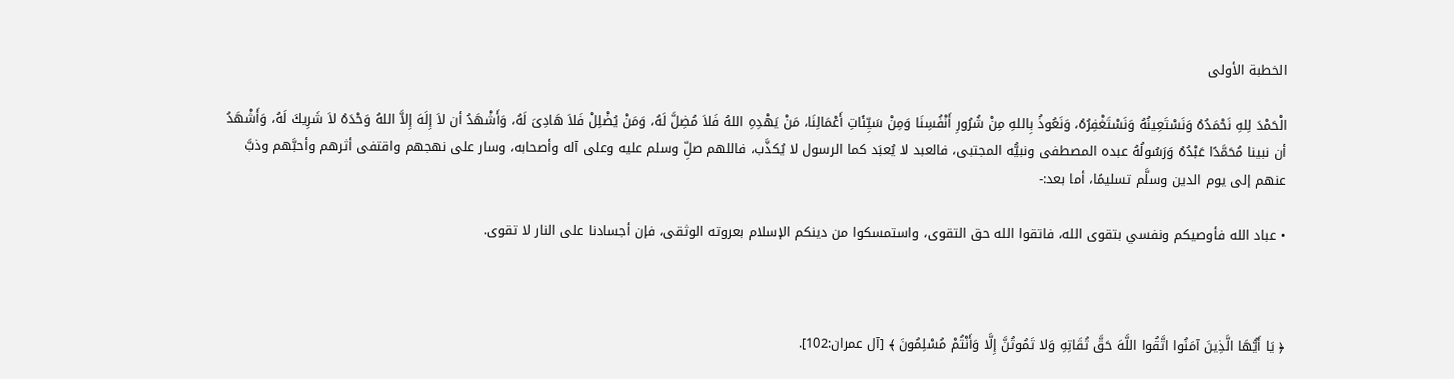الخطبة الأولى

الْحَمْدَ لِلهِ نَحْمَدُهُ وَنَسْتَعِينُهُ وَنَسْتَغْفِرُهُ، وَنَعُوذُ بِاللهِ مِنْ شُرُورِ أَنْفُسِنَا وَمِنْ سَيِّئَاتِ أَعْمَالِنَا، مَنْ يَهْدِهِ اللهُ فَلاَ مُضِلَّ لَهُ، وَمَنْ يُضْلِلْ فَلاَ هَادِىَ لَهُ، وَأَشْهَدُ أن لاَ إِلَهَ إِلاَّ اللهُ وَحْدَهُ لاَ شَرِيكَ لَهُ، وَأَشْهَدُ أن نبينا مُحَمَّدًا عَبْدُهُ وَرَسُولُهُ عبده المصطفى ونبيُّه المجتبى، فالعبد لا يُعبَد كما الرسول لا يُكذَّب، فاللهم صلِّ وسلم عليه وعلى آله وأصحابه، وسار على نهجهم واقتفى أثرهم وأحبَّهم وذبَّ عنهم إلى يوم الدين وسلَّم تسليمًا، أما بعد:-

• عباد الله فأوصيكم ونفسي بتقوى الله، فاتقوا الله حق التقوى، واستمسكوا من دينكم الإسلام بعروته الوثقى، فإن أجسادنا على النار لا تقوى.



﴿ يَا أَيُّهَا الَّذِينَ آمَنُوا اتَّقُوا اللَّهَ حَقَّ تُقَاتِهِ وَلا تَمُوتُنَّ إِلَّا وَأَنْتُمْ مُسْلِمُونَ ﴾ [آل عمران:102].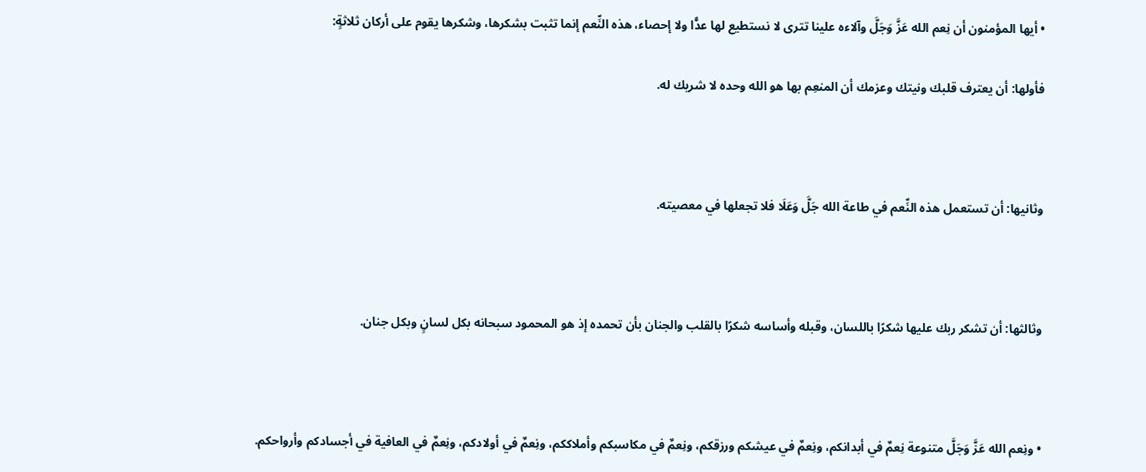• أيها المؤمنون أن نِعم الله عَزَّ وَجَلَّ وآلاءه علينا تترى لا نستطيع لها عدًّا ولا إحصاء، هذه النِّعم إنما تثبت بشكرها، وشكرها يقوم على أركان ثلاثةٍ:

فأولها: أن يعترف قلبك ونيتك وعزمك أن المنعِم بها هو الله وحده لا شريك له.



وثانيها: أن تستعمل هذه النِّعم في طاعة الله جَلَّ وَعَلَا فلا تجعلها في معصيته.



وثالثها: أن تشكر ربك عليها شكرًا باللسان، وقبله وأساسه شكرًا بالقلب والجنان بأن تحمده إذ هو المحمود سبحانه بكل لسانٍ وبكل جنان.



• ونِعم الله عَزَّ وَجَلَّ متنوعة نِعمٌ في أبدانكم، ونِعمٌ في عيشكم ورزقكم، ونِعمٌ في مكاسبكم وأملاككم، ونِعمٌ في أولادكم، ونِعمٌ في العافية في أجسادكم وأرواحكم.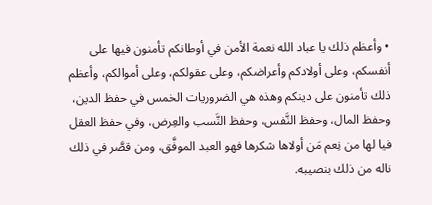• وأعظم ذلك يا عباد الله نعمة الأمن في أوطانكم تأمنون فيها على أنفسكم، وعلى أولادكم وأعراضكم، وعلى عقولكم، وعلى أموالكم، وأعظم ذلك تأمنون على دينكم وهذه هي الضروريات الخمس في حفظ الدين، وحفظ المال، وحفظ النَّفس، وحفظ النَّسب والعِرض، وفي حفظ العقل فيا لها من نِعم مَن أولاها شكرها فهو العبد الموفَّق، ومن قصَّر في ذلك ناله من ذلك بنصيبه.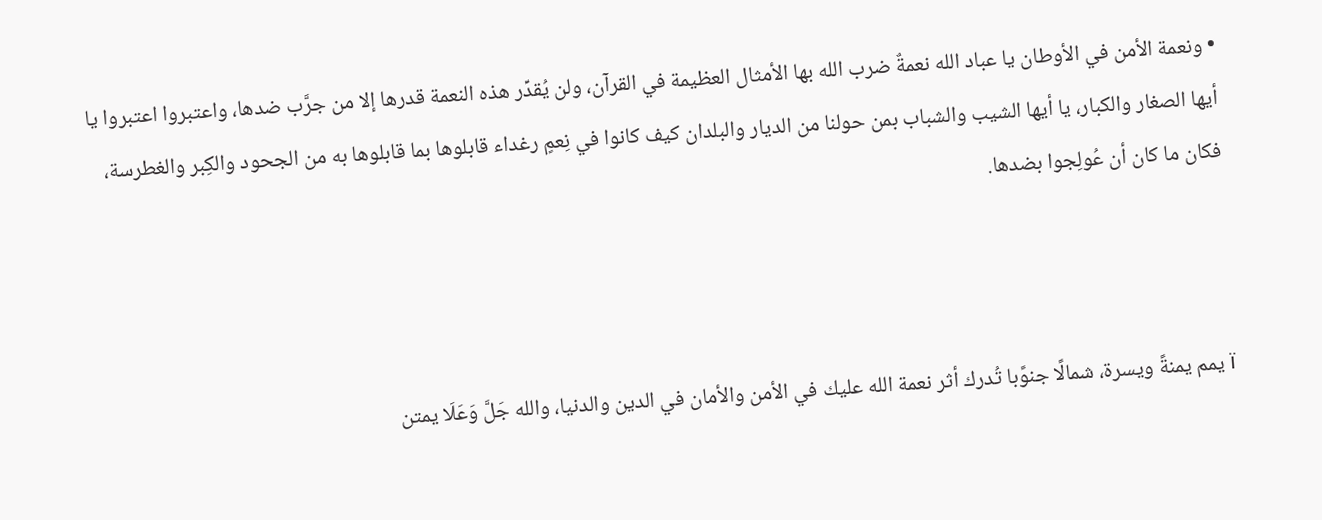• ونعمة الأمن في الأوطان يا عباد الله نعمةٌ ضرب الله بها الأمثال العظيمة في القرآن، ولن يُقدِّر هذه النعمة قدرها إلا من جرَّب ضدها، واعتبروا اعتبروا يا أيها الصغار والكبار، يا أيها الشيب والشباب بمن حولنا من الديار والبلدان كيف كانوا في نِعمٍ رغداء قابلوها بما قابلوها به من الجحود والكِبر والغطرسة، فكان ما كان أن عُولِجوا بضدها.



ï يمم يمنةً ويسرة، شمالًا جنوًبا تُدرك أثر نعمة الله عليك في الأمن والأمان في الدين والدنيا، والله جَلَّ وَعَلَا يمتن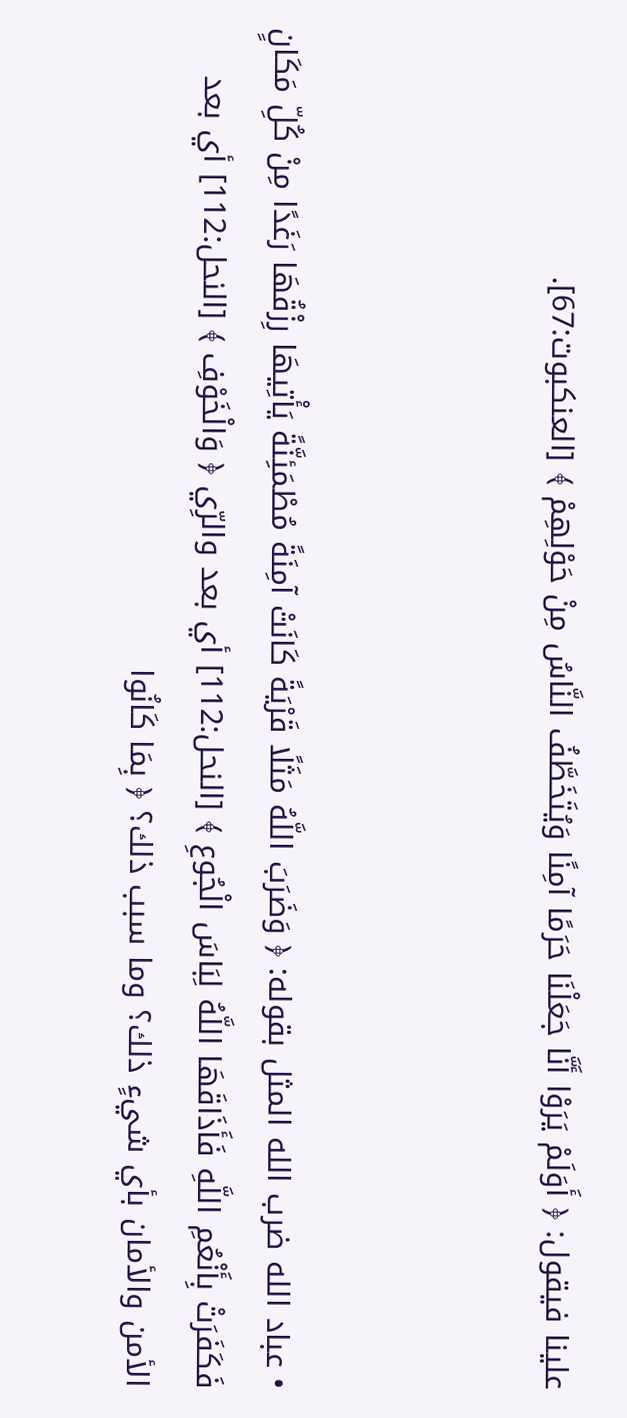علينا فيقول: ﴿ أَوَلَمْ يَرَوْا أَنَّا جَعَلْنَا حَرَمًا آمِنًا وَيُتَخَطَّفُ النَّاسُ مِنْ حَوْلِهِمْ ﴾ [العنكبوت:67].



• عباد الله ضرب الله المثل بقوله: ﴿ وَضَرَبَ اللَّهُ مَثَلًا قَرْيَةً كَانَتْ آمِنَةً مُطْمَئِنَّةً يَأْتِيهَا رِزْقُهَا رَغَدًا مِنْ كُلِّ مَكَانٍ فَكَفَرَتْ بِأَنْعُمِ اللَّهِ فَأَذَاقَهَا اللَّهُ لِبَاسَ الْجُوعِ ﴾ [النحل:112] أي بعد والرِّي ﴿ وَالْخَوْفِ ﴾ [النحل:112] أي بعد الأمن والأمان بأي شيءٍ ذلك؟ وما سبب ذلك؟ ﴿ بِمَا كَانُوا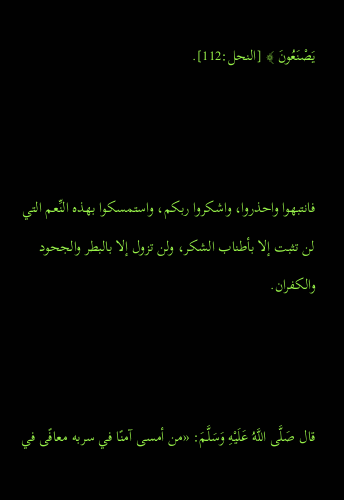يَصْنَعُونَ ﴾ [النحل:112].



فانتبهوا واحذروا، واشكروا ربكم، واستمسكوا بهذه النِّعم التي لن تثبت إلا بأطناب الشكر، ولن تزول إلا بالبطر والجحود والكفران.



قال صَلَّى اللَّهُ عَلَيْهِ وَسَلَّمَ: «من أمسى آمنًا في سربه معافًى في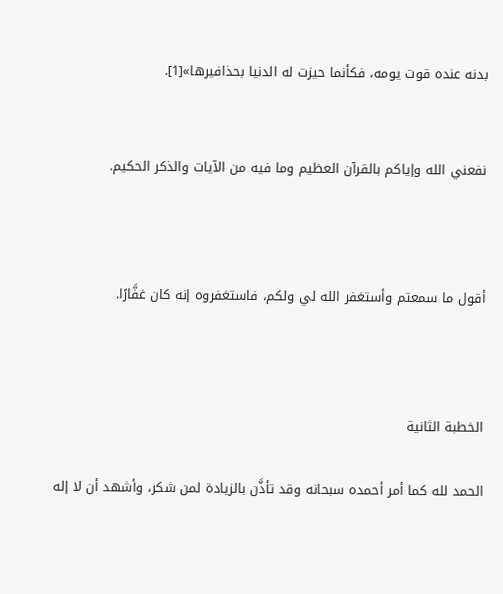بدنه عنده قوت يومه، فكأنما حيزت له الدنيا بحذافيرها»[1].


نفعني الله وإياكم بالقرآن العظيم وما فيه من الآيات والذكر الحكيم.



أقول ما سمعتم وأستغفر الله لي ولكم، فاستغفروه إنه كان غفَّارًا.



الخطبة الثانية

الحمد لله كما أمر أحمده سبحانه وقد تأذَّن بالزيادة لمن شكر، وأشهد أن لا إله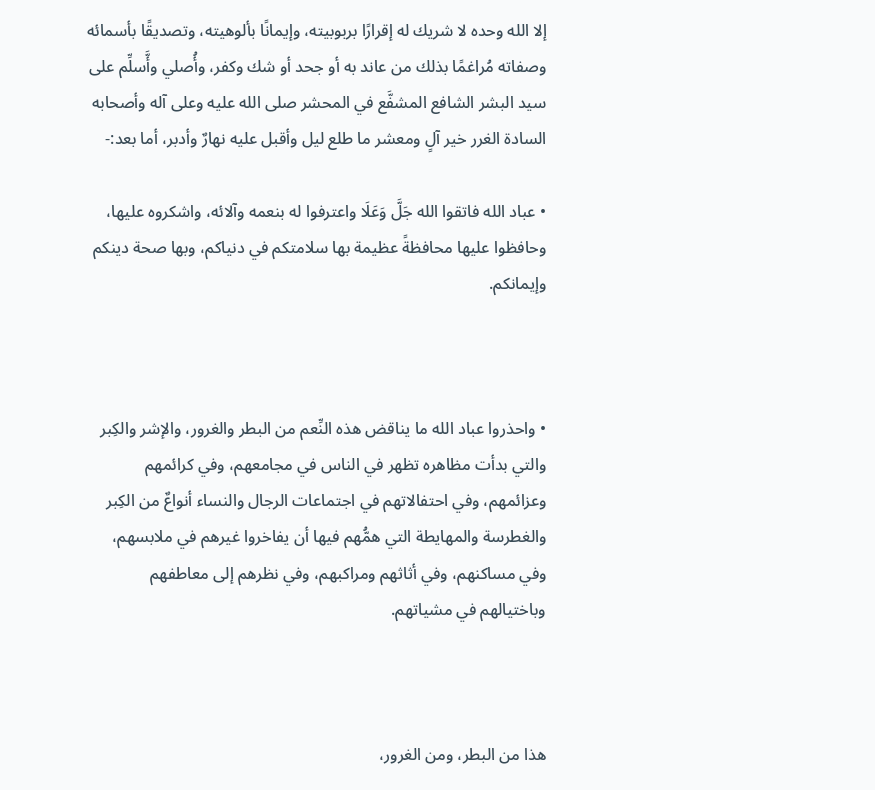إلا الله وحده لا شريك له إقرارًا بربوبيته، وإيمانًا بألوهيته، وتصديقًا بأسمائه وصفاته مُراغمًا بذلك من عاند به أو جحد أو شك وكفر، وأُصلي وأَّسلِّم على سيد البشر الشافع المشفَّع في المحشر صلى الله عليه وعلى آله وأصحابه السادة الغرر خير آلٍ ومعشر ما طلع ليل وأقبل عليه نهارٌ وأدبر، أما بعد:-

• عباد الله فاتقوا الله جَلَّ وَعَلَا واعترفوا له بنعمه وآلائه، واشكروه عليها، وحافظوا عليها محافظةً عظيمة بها سلامتكم في دنياكم، وبها صحة دينكم وإيمانكم.



• واحذروا عباد الله ما يناقض هذه النِّعم من البطر والغرور، والإشر والكِبر والتي بدأت مظاهره تظهر في الناس في مجامعهم، وفي كرائمهم وعزائمهم، وفي احتفالاتهم في اجتماعات الرجال والنساء أنواعٌ من الكِبر والغطرسة والمهايطة التي همُّهم فيها أن يفاخروا غيرهم في ملابسهم، وفي مساكنهم، وفي أثاثهم ومراكبهم، وفي نظرهم إلى معاطفهم وباختيالهم في مشياتهم.



هذا من البطر، ومن الغرور،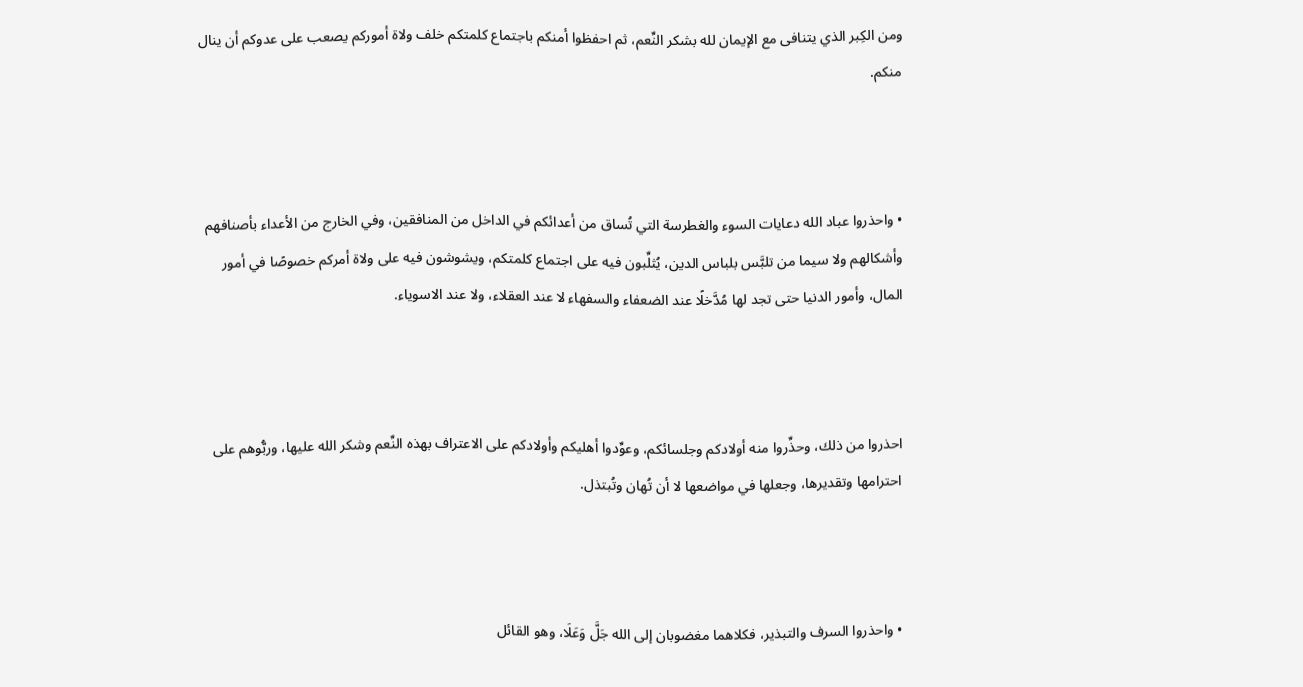ومن الكِبر الذي يتنافى مع الإيمان لله بشكر النِّعم، ثم احفظوا أمنكم باجتماع كلمتكم خلف ولاة أموركم يصعب على عدوكم أن ينال منكم.



• واحذروا عباد الله دعايات السوء والغطرسة التي تُساق من أعدائكم في الداخل من المنافقين، وفي الخارج من الأعداء بأصنافهم وأشكالهم ولا سيما من تلبَّس بلباس الدين، يُثلِّبون فيه على اجتماع كلمتكم، ويشوشون فيه على ولاة أمركم خصوصًا في أمور المال، وأمور الدنيا حتى تجد لها مُدَّخلًا عند الضعفاء والسفهاء لا عند العقلاء، ولا عند الاسوياء.



احذروا من ذلك، وحذِّروا منه أولادكم وجلسائكم، وعوِّدوا أهليكم وأولادكم على الاعتراف بهذه النِّعم وشكر الله عليها، وربُّوهم على احترامها وتقديرها، وجعلها في مواضعها لا أن تُهان وتُبتذل.



• واحذروا السرف والتبذير، فكلاهما مغضوبان إلى الله جَلَّ وَعَلَا، وهو القائل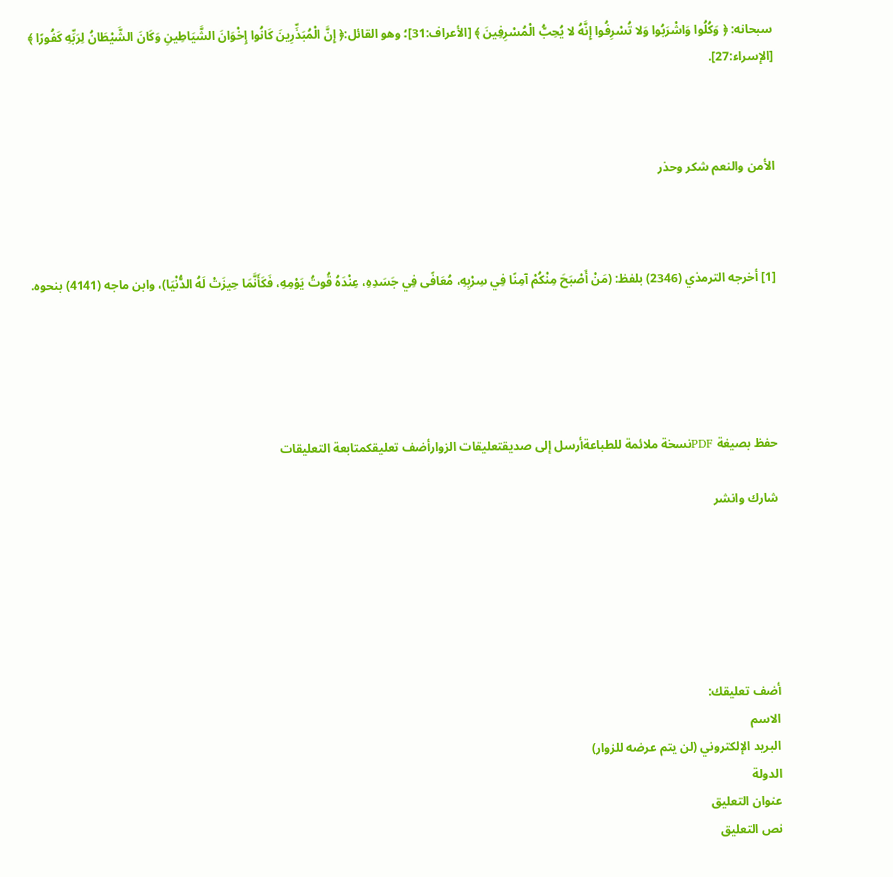سبحانه: ﴿ وَكُلُوا وَاشْرَبُوا وَلا تُسْرِفُوا إِنَّهُ لا يُحِبُّ الْمُسْرِفِينَ ﴾ [الأعراف:31]؛ وهو القائل:﴿ إِنَّ الْمُبَذِّرِينَ كَانُوا إِخْوَانَ الشَّيَاطِينِ وَكَانَ الشَّيْطَانُ لِرَبِّهِ كَفُورًا ﴾ [الإسراء:27].



الأمن والنعم شكر وحذر



[1] أخرجه الترمذي (2346) بلفظ: (مَنْ أَصْبَحَ مِنْكُمْ آمِنًا فِي سِرْبِهِ، مُعَافًى فِي جَسَدِهِ، عِنْدَهُ قُوتُ يَوْمِهِ، فَكَأَنَّمَا حِيزَتْ لَهُ الدُّنْيَا)، وابن ماجه (4141) بنحوه.





حفظ بصيغة PDFنسخة ملائمة للطباعةأرسل إلى صديقتعليقات الزوارأضف تعليقكمتابعة التعليقات

شارك وانشر






أضف تعليقك:
الاسم
البريد الإلكتروني (لن يتم عرضه للزوار)
الدولة
عنوان التعليق
نص التعليق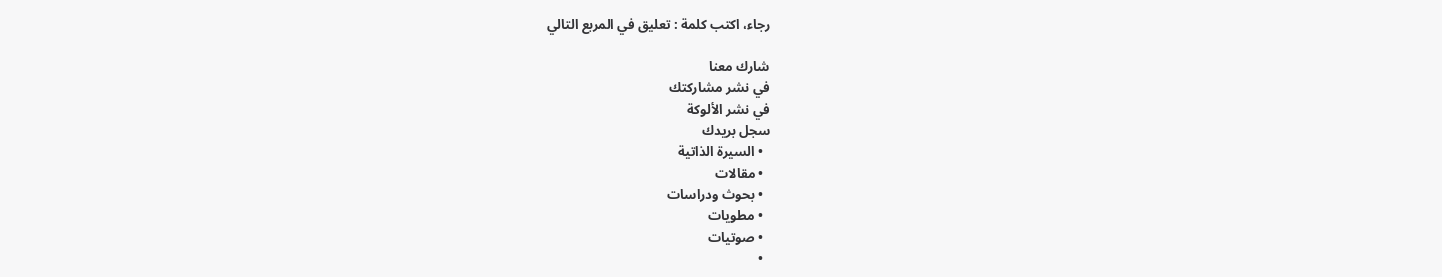رجاء، اكتب كلمة : تعليق في المربع التالي

شارك معنا
في نشر مشاركتك
في نشر الألوكة
سجل بريدك
  • السيرة الذاتية
  • مقالات
  • بحوث ودراسات
  • مطويات
  • صوتيات
  •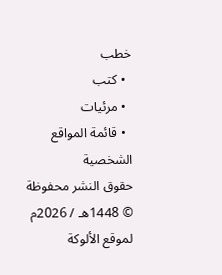خطب
  • كتب
  • مرئيات
  • قائمة المواقع الشخصية
حقوق النشر محفوظة © 1448هـ / 2026م لموقع الألوكة